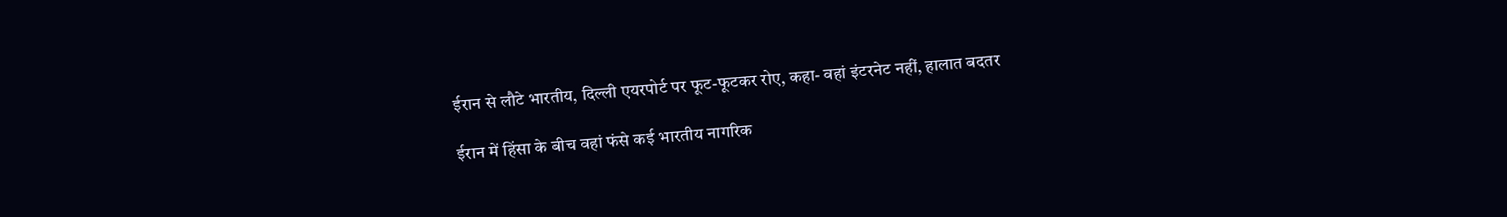ईरान से लौटे भारतीय, दिल्ली एयरपोर्ट पर फूट-फूटकर रोए, कहा- वहां इंटरनेट नहीं, हालात बदतर

ईरान में हिंसा के बीच वहां फंसे कई भारतीय नागरिक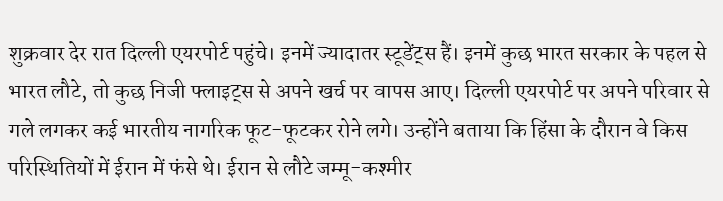शुक्रवार देर रात दिल्ली एयरपोर्ट पहुंचे। इनमें ज्यादातर स्टूडेंट्स हैं। इनमें कुछ भारत सरकार के पहल से भारत लौटे, तो कुछ निजी फ्लाइट्स से अपने खर्च पर वापस आए। दिल्ली एयरपोर्ट पर अपने परिवार से गले लगकर कई भारतीय नागरिक फूट-फूटकर रोने लगे। उन्होंने बताया कि हिंसा के दौरान वे किस परिस्थितियों में ईरान में फंसे थे। ईरान से लौटे जम्मू-कश्मीर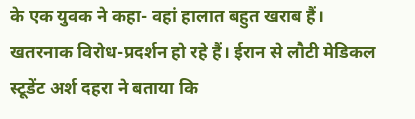के एक युवक ने कहा- वहां हालात बहुत खराब हैं। खतरनाक विरोध-प्रदर्शन हो रहे हैं। ईरान से लौटी मेडिकल स्टूडेंट अर्श दहरा ने बताया कि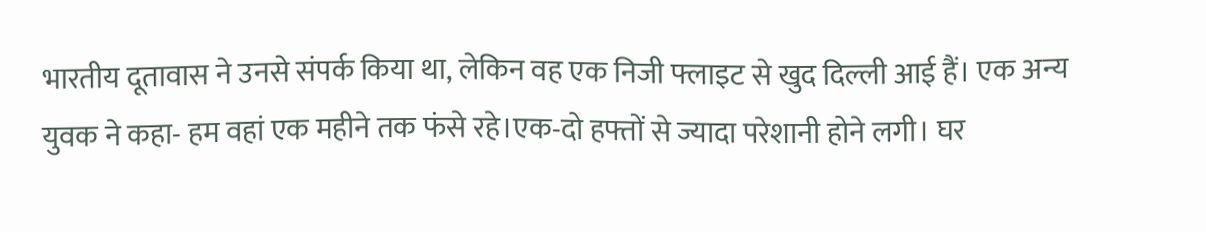भारतीय दूतावास ने उनसे संपर्क किया था, लेकिन वह एक निजी फ्लाइट से खुद दिल्ली आई हैं। एक अन्य युवक ने कहा- हम वहां एक महीने तक फंसे रहे।एक-दो हफ्तों से ज्यादा परेशानी होने लगी। घर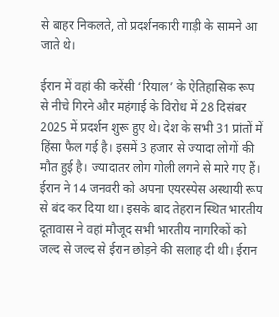से बाहर निकलते, तो प्रदर्शनकारी गाड़ी के सामने आ जाते थे।

ईरान में वहां की करेंसी ‘रियाल’ के ऐतिहासिक रूप से नीचे गिरने और महंगाई के विरोध में 28 दिसंबर 2025 में प्रदर्शन शुरू हुए थे। देश के सभी 31 प्रांतों में हिंसा फैल गई है। इसमें 3 हजार से ज्यादा लोगों की मौत हुई है। ज्यादातर लोग गोली लगने से मारे गए हैं। ईरान ने 14 जनवरी को अपना एयरस्पेस अस्थायी रूप से बंद कर दिया था। इसके बाद तेहरान स्थित भारतीय दूतावास ने वहां मौजूद सभी भारतीय नागरिकों को जल्द से जल्द से ईरान छोड़ने की सलाह दी थी। ईरान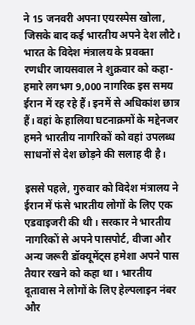ने 15 जनवरी अपना एयरस्पेस खोला, जिसके बाद कई भारतीय अपने देश लौटे। भारत के विदेश मंत्रालय के प्रवक्ता रणधीर जायसवाल ने शुक्रवार को कहा- हमारे लगभग 9,000 नागरिक इस समय ईरान में रह रहे हैं। इनमें से अधिकांश छात्र हैं। वहां के हालिया घटनाक्रमों के मद्देनजर हमने भारतीय नागरिकों को वहां उपलब्ध साधनों से देश छोड़ने की सलाह दी है।

इससे पहले, गुरुवार को विदेश मंत्रालय ने ईरान में फंसे भारतीय लोगों के लिए एक एडवाइजरी की थी। सरकार ने भारतीय नागरिकों से अपने पासपोर्ट, वीजा और अन्य जरूरी डॉक्यूमेंट्स हमेशा अपने पास तैयार रखने को कहा था। भारतीय दूतावास ने लोगों के लिए हेल्पलाइन नंबर और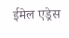ईमेल एड्रेस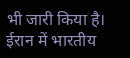भी जारी किया है। ईरान में भारतीय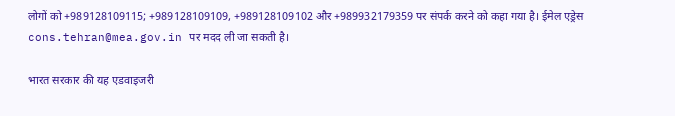लोगों को +989128109115; +989128109109, +989128109102 और +989932179359 पर संपर्क करने को कहा गया है। ईमेल एड्रेस cons.tehran@mea.gov.in पर मदद ली जा सकती है।

भारत सरकार की यह एडवाइजरी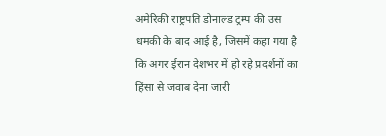अमेरिकी राष्ट्रपति डोनाल्ड ट्रम्प की उस धमकी के बाद आई है, जिसमें कहा गया है कि अगर ईरान देशभर में हो रहे प्रदर्शनों का हिंसा से जवाब देना जारी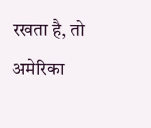रखता है, तो अमेरिका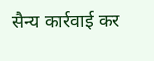सैन्य कार्रवाई कर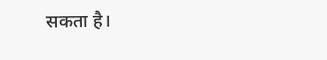सकता है।